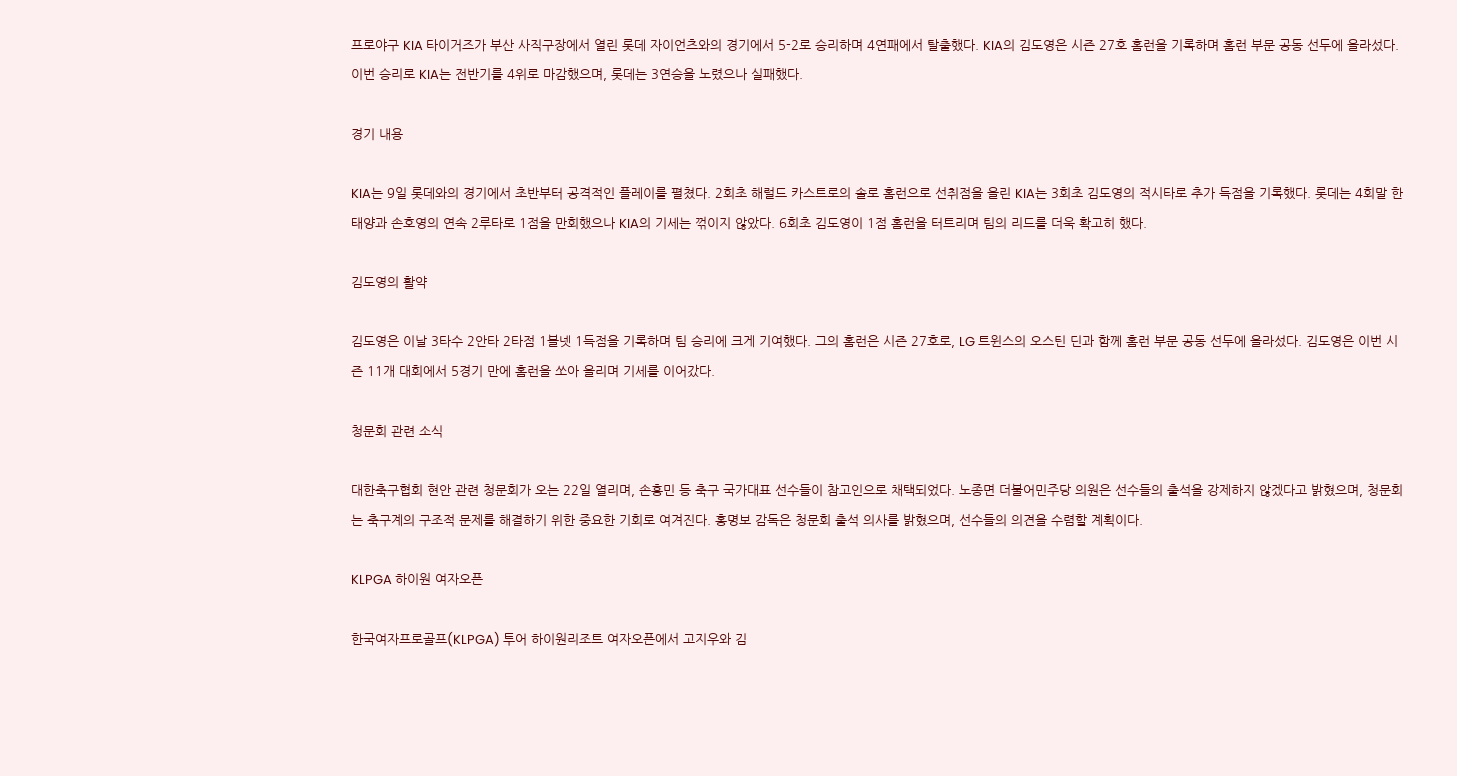프로야구 KIA 타이거즈가 부산 사직구장에서 열린 롯데 자이언츠와의 경기에서 5-2로 승리하며 4연패에서 탈출했다. KIA의 김도영은 시즌 27호 홈런을 기록하며 홈런 부문 공동 선두에 올라섰다. 이번 승리로 KIA는 전반기를 4위로 마감했으며, 롯데는 3연승을 노렸으나 실패했다.

경기 내용

KIA는 9일 롯데와의 경기에서 초반부터 공격적인 플레이를 펼쳤다. 2회초 해럴드 카스트로의 솔로 홈런으로 선취점을 올린 KIA는 3회초 김도영의 적시타로 추가 득점을 기록했다. 롯데는 4회말 한태양과 손호영의 연속 2루타로 1점을 만회했으나 KIA의 기세는 꺾이지 않았다. 6회초 김도영이 1점 홈런을 터트리며 팀의 리드를 더욱 확고히 했다.

김도영의 활약

김도영은 이날 3타수 2안타 2타점 1볼넷 1득점을 기록하며 팀 승리에 크게 기여했다. 그의 홈런은 시즌 27호로, LG 트윈스의 오스틴 딘과 함께 홈런 부문 공동 선두에 올라섰다. 김도영은 이번 시즌 11개 대회에서 5경기 만에 홈런을 쏘아 올리며 기세를 이어갔다.

청문회 관련 소식

대한축구협회 현안 관련 청문회가 오는 22일 열리며, 손흥민 등 축구 국가대표 선수들이 참고인으로 채택되었다. 노종면 더불어민주당 의원은 선수들의 출석을 강제하지 않겠다고 밝혔으며, 청문회는 축구계의 구조적 문제를 해결하기 위한 중요한 기회로 여겨진다. 홍명보 감독은 청문회 출석 의사를 밝혔으며, 선수들의 의견을 수렴할 계획이다.

KLPGA 하이원 여자오픈

한국여자프로골프(KLPGA) 투어 하이원리조트 여자오픈에서 고지우와 김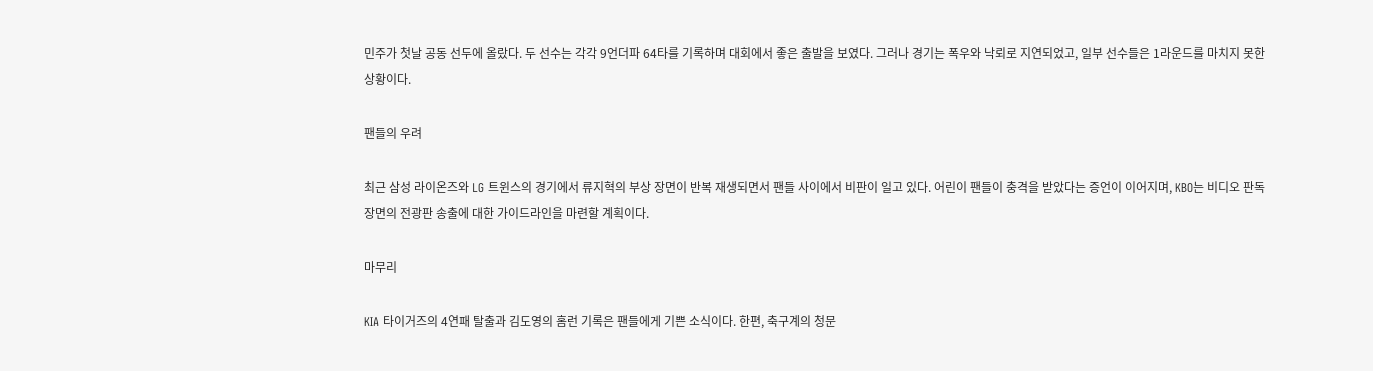민주가 첫날 공동 선두에 올랐다. 두 선수는 각각 9언더파 64타를 기록하며 대회에서 좋은 출발을 보였다. 그러나 경기는 폭우와 낙뢰로 지연되었고, 일부 선수들은 1라운드를 마치지 못한 상황이다.

팬들의 우려

최근 삼성 라이온즈와 LG 트윈스의 경기에서 류지혁의 부상 장면이 반복 재생되면서 팬들 사이에서 비판이 일고 있다. 어린이 팬들이 충격을 받았다는 증언이 이어지며, KBO는 비디오 판독 장면의 전광판 송출에 대한 가이드라인을 마련할 계획이다.

마무리

KIA 타이거즈의 4연패 탈출과 김도영의 홈런 기록은 팬들에게 기쁜 소식이다. 한편, 축구계의 청문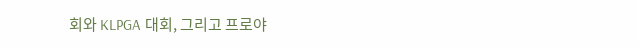회와 KLPGA 대회, 그리고 프로야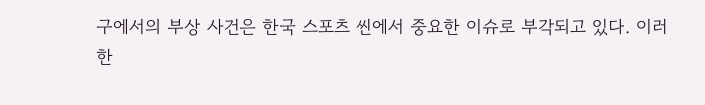구에서의 부상 사건은 한국 스포츠 씬에서 중요한 이슈로 부각되고 있다. 이러한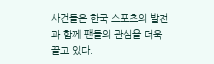사건들은 한국 스포츠의 발전과 함께 팬들의 관심을 더욱 끌고 있다.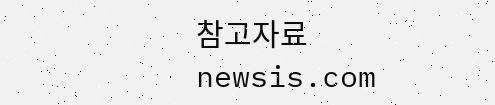참고자료
newsis.com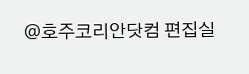@호주코리안닷컴 편집실